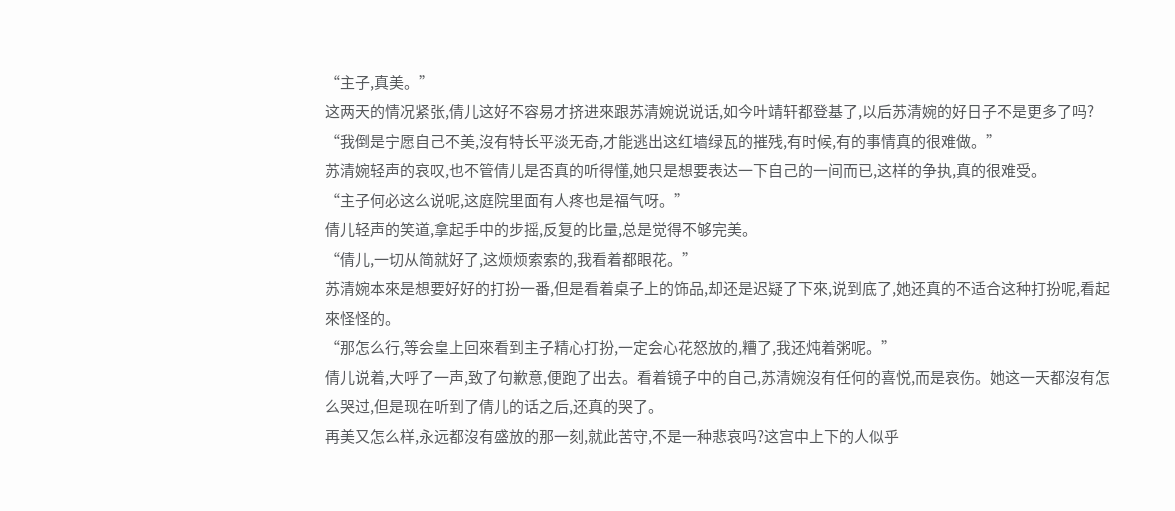“主子,真美。”
这两天的情况紧张,倩儿这好不容易才挤进來跟苏清婉说说话,如今叶靖轩都登基了,以后苏清婉的好日子不是更多了吗?
“我倒是宁愿自己不美,沒有特长平淡无奇,才能逃出这红墙绿瓦的摧残,有时候,有的事情真的很难做。”
苏清婉轻声的哀叹,也不管倩儿是否真的听得懂,她只是想要表达一下自己的一间而已,这样的争执,真的很难受。
“主子何必这么说呢,这庭院里面有人疼也是福气呀。”
倩儿轻声的笑道,拿起手中的步摇,反复的比量,总是觉得不够完美。
“倩儿,一切从简就好了,这烦烦索索的,我看着都眼花。”
苏清婉本來是想要好好的打扮一番,但是看着桌子上的饰品,却还是迟疑了下來,说到底了,她还真的不适合这种打扮呢,看起來怪怪的。
“那怎么行,等会皇上回來看到主子精心打扮,一定会心花怒放的,糟了,我还炖着粥呢。”
倩儿说着,大呼了一声,致了句歉意,便跑了出去。看着镜子中的自己,苏清婉沒有任何的喜悦,而是哀伤。她这一天都沒有怎么哭过,但是现在听到了倩儿的话之后,还真的哭了。
再美又怎么样,永远都沒有盛放的那一刻,就此苦守,不是一种悲哀吗?这宫中上下的人似乎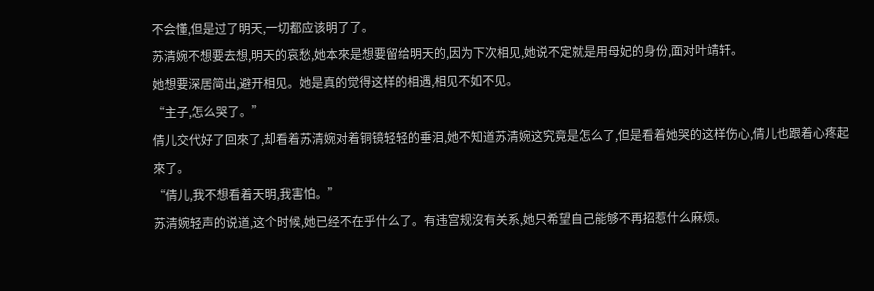不会懂,但是过了明天,一切都应该明了了。
苏清婉不想要去想,明天的哀愁,她本來是想要留给明天的,因为下次相见,她说不定就是用母妃的身份,面对叶靖轩。
她想要深居简出,避开相见。她是真的觉得这样的相遇,相见不如不见。
“主子,怎么哭了。”
倩儿交代好了回來了,却看着苏清婉对着铜镜轻轻的垂泪,她不知道苏清婉这究竟是怎么了,但是看着她哭的这样伤心,倩儿也跟着心疼起來了。
“倩儿,我不想看着天明,我害怕。”
苏清婉轻声的说道,这个时候,她已经不在乎什么了。有违宫规沒有关系,她只希望自己能够不再招惹什么麻烦。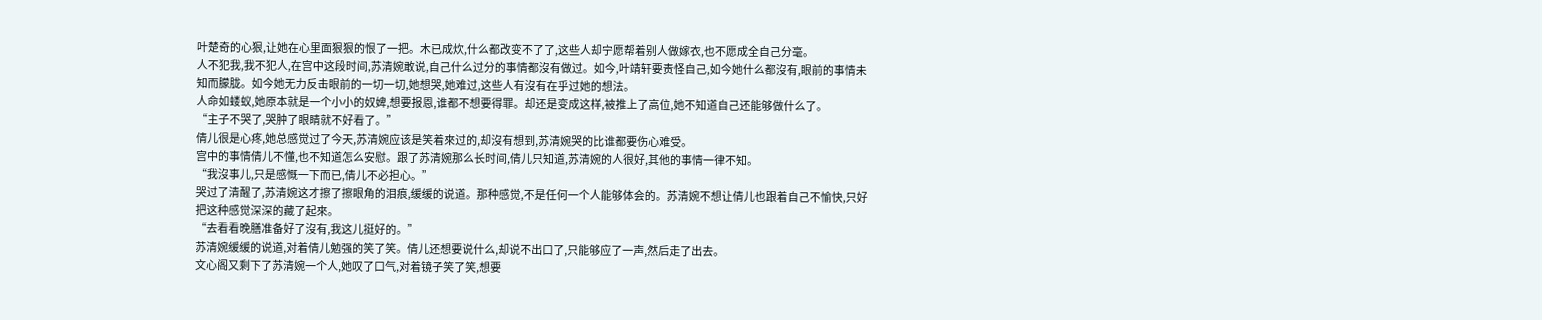叶楚奇的心狠,让她在心里面狠狠的恨了一把。木已成炊,什么都改变不了了,这些人却宁愿帮着别人做嫁衣,也不愿成全自己分毫。
人不犯我,我不犯人,在宫中这段时间,苏清婉敢说,自己什么过分的事情都沒有做过。如今,叶靖轩要责怪自己,如今她什么都沒有,眼前的事情未知而朦胧。如今她无力反击眼前的一切一切,她想哭,她难过,这些人有沒有在乎过她的想法。
人命如蝼蚁,她原本就是一个小小的奴婢,想要报恩,谁都不想要得罪。却还是变成这样,被推上了高位,她不知道自己还能够做什么了。
“主子不哭了,哭肿了眼睛就不好看了。”
倩儿很是心疼,她总感觉过了今天,苏清婉应该是笑着來过的,却沒有想到,苏清婉哭的比谁都要伤心难受。
宫中的事情倩儿不懂,也不知道怎么安慰。跟了苏清婉那么长时间,倩儿只知道,苏清婉的人很好,其他的事情一律不知。
“我沒事儿,只是感慨一下而已,倩儿不必担心。”
哭过了清醒了,苏清婉这才擦了擦眼角的泪痕,缓缓的说道。那种感觉,不是任何一个人能够体会的。苏清婉不想让倩儿也跟着自己不愉快,只好把这种感觉深深的藏了起來。
“去看看晚膳准备好了沒有,我这儿挺好的。”
苏清婉缓缓的说道,对着倩儿勉强的笑了笑。倩儿还想要说什么,却说不出口了,只能够应了一声,然后走了出去。
文心阁又剩下了苏清婉一个人,她叹了口气,对着镜子笑了笑,想要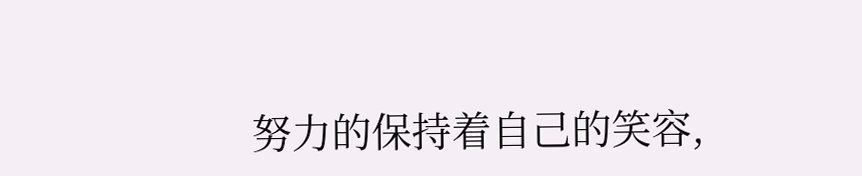努力的保持着自己的笑容,